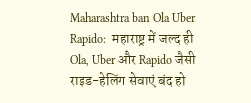Maharashtra ban Ola Uber Rapido:  महाराष्ट्र में जल्द ही Ola, Uber और Rapido जैसी राइड-हेलिंग सेवाएं बंद हो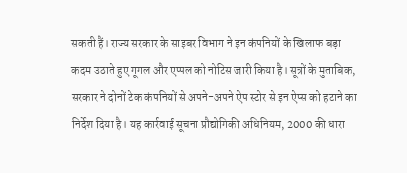सकती हैं। राज्य सरकार के साइबर विभाग ने इन कंपनियों के खिलाफ बड़ा कदम उठाते हुए गूगल और एप्पल को नोटिस जारी किया है। सूत्रों के मुताबिक, सरकार ने दोनों टेक कंपनियों से अपने-अपने ऐप स्टोर से इन ऐप्स को हटाने का निर्देश दिया है। यह कार्रवाई सूचना प्रौद्योगिकी अधिनियम, 2000 की धारा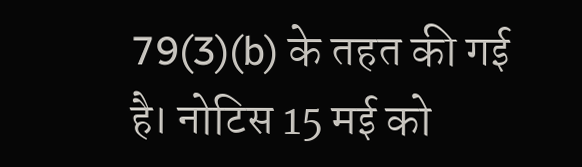79(3)(b) के तहत की गई है। नोटिस 15 मई को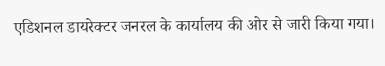एडिशनल डायरेक्टर जनरल के कार्यालय की ओर से जारी किया गया।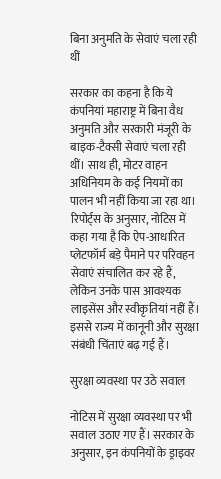बिना अनुमति के सेवाएं चला रही थीं

सरकार का कहना है कि ये कंपनियां महाराष्ट्र में बिना वैध अनुमति और सरकारी मंजूरी के बाइक-टैक्सी सेवाएं चला रही थीं। साथ ही, मोटर वाहन अधिनियम के कई नियमों का पालन भी नहीं किया जा रहा था। रिपोर्ट्स के अनुसार, नोटिस में कहा गया है कि ऐप-आधारित प्लेटफॉर्म बड़े पैमाने पर परिवहन सेवाएं संचालित कर रहे हैं, लेकिन उनके पास आवश्यक लाइसेंस और स्वीकृतियां नहीं हैं। इससे राज्य में कानूनी और सुरक्षा संबंधी चिंताएं बढ़ गई हैं।

सुरक्षा व्यवस्था पर उठे सवाल

नोटिस में सुरक्षा व्यवस्था पर भी सवाल उठाए गए हैं। सरकार के अनुसार, इन कंपनियों के ड्राइवर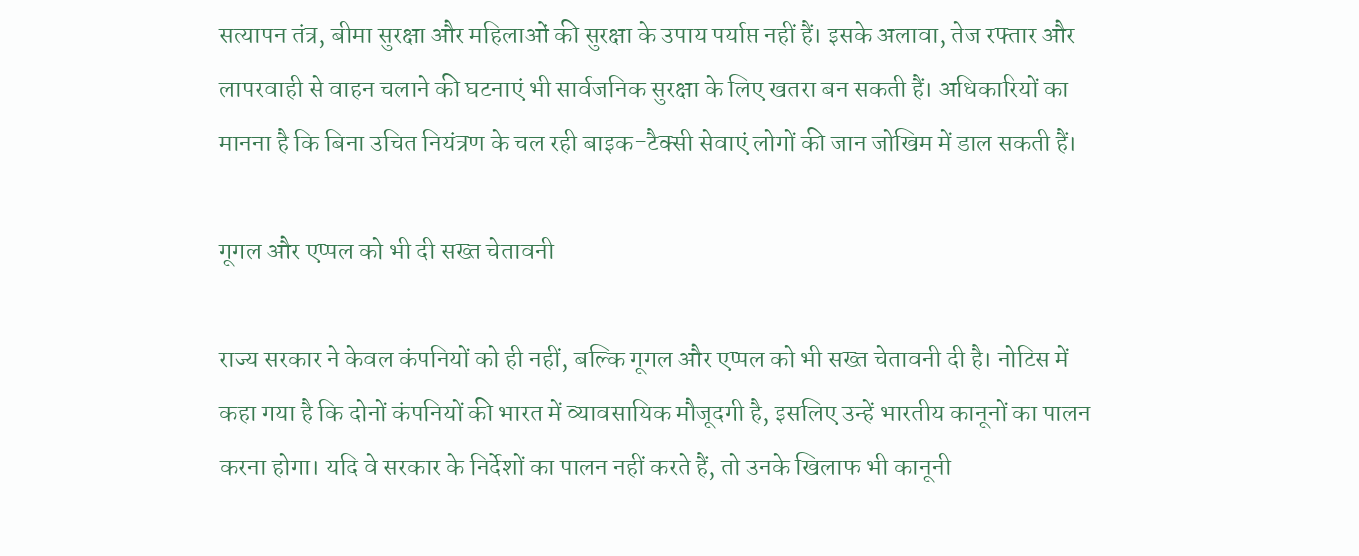सत्यापन तंत्र, बीमा सुरक्षा और महिलाओं की सुरक्षा के उपाय पर्याप्त नहीं हैं। इसके अलावा, तेज रफ्तार और लापरवाही से वाहन चलाने की घटनाएं भी सार्वजनिक सुरक्षा के लिए खतरा बन सकती हैं। अधिकारियों का मानना है कि बिना उचित नियंत्रण के चल रही बाइक-टैक्सी सेवाएं लोगों की जान जोखिम में डाल सकती हैं।

गूगल और एप्पल को भी दी सख्त चेतावनी

राज्य सरकार ने केवल कंपनियों को ही नहीं, बल्कि गूगल और एप्पल को भी सख्त चेतावनी दी है। नोटिस में कहा गया है कि दोनों कंपनियों की भारत में व्यावसायिक मौजूदगी है, इसलिए उन्हें भारतीय कानूनों का पालन करना होगा। यदि वे सरकार के निर्देशों का पालन नहीं करते हैं, तो उनके खिलाफ भी कानूनी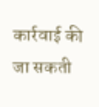कार्रवाई की जा सकती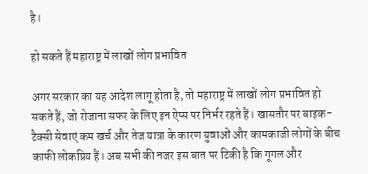है।

हो सकते हैं महाराष्ट्र में लाखों लोग प्रभावित

अगर सरकार का यह आदेश लागू होता है, तो महाराष्ट्र में लाखों लोग प्रभावित हो सकते हैं, जो रोजाना सफर के लिए इन ऐप्स पर निर्भर रहते हैं। खासतौर पर बाइक-टैक्सी सेवाएं कम खर्च और तेज यात्रा के कारण युवाओं और कामकाजी लोगों के बीच काफी लोकप्रिय हैं। अब सभी की नजर इस बात पर टिकी है कि गूगल और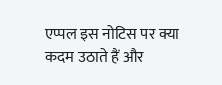एप्पल इस नोटिस पर क्या कदम उठाते हैं और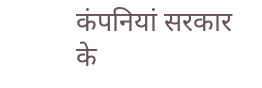कंपनियां सरकार के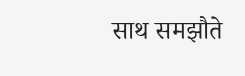साथ समझौते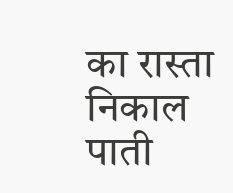का रास्ता निकाल पाती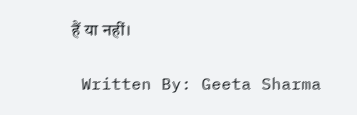हैं या नहीं।

 Written By: Geeta Sharma